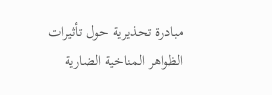مبادرة تحذيرية حول تأثيرات الظواهر المناخية الضارية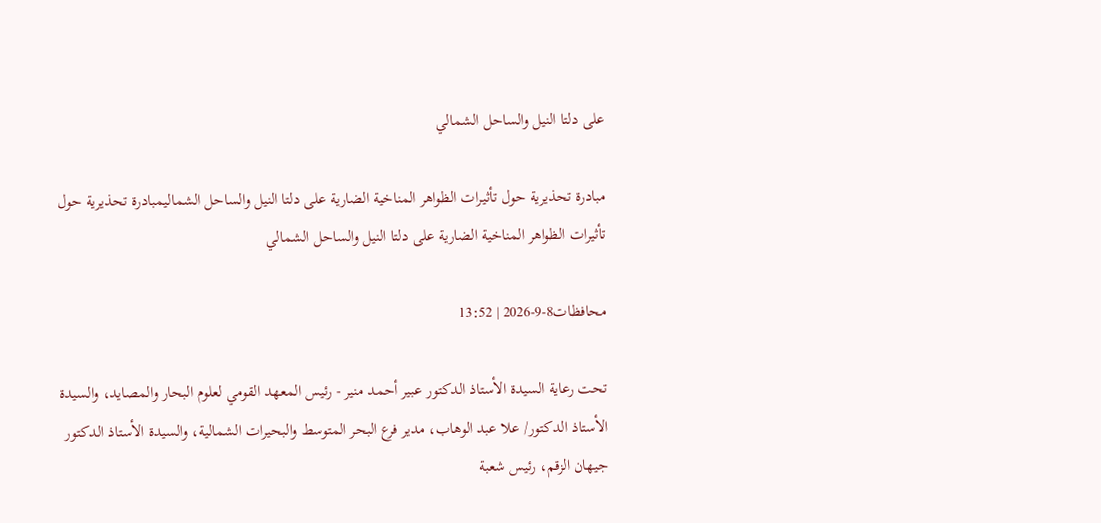على دلتا النيل والساحل الشمالي

مبادرة تحذيرية حول تأثيرات الظواهر المناخية الضارية على دلتا النيل والساحل الشماليمبادرة تحذيرية حول تأثيرات الظواهر المناخية الضارية على دلتا النيل والساحل الشمالي

محافظات8-9-2026 | 13:52

تحت رعاية السيدة الأستاذ الدكتور عبير أحمد منير - رئيس المعهد القومي لعلوم البحار والمصايد، والسيدة الأستاذ الدكتور/ علا عبد الوهاب، مدير فرع البحر المتوسط والبحيرات الشمالية، والسيدة الأستاذ الدكتور جيهان الزقم، رئيس شعبة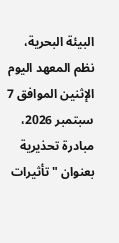البيئة البحرية، نظم المعهد اليوم الإثنين الموافق 7 سبتمبر 2026، مبادرة تحذيرية بعنوان "تأثيرات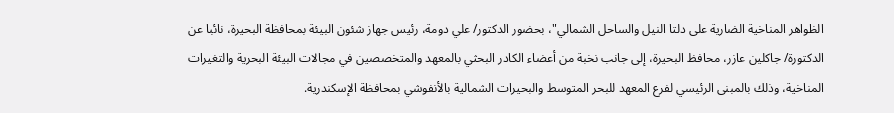الظواهر المناخية الضارية على دلتا النيل والساحل الشمالي"، بحضور الدكتور/ علي دومة، رئيس جهاز شئون البيئة بمحافظة البحيرة، نائبا عن الدكتورة/ جاكلين عازر، محافظ البحيرة، إلى جانب نخبة من أعضاء الكادر البحثي بالمعهد والمتخصصين في مجالات البيئة البحرية والتغيرات المناخية، وذلك بالمبنى الرئيسي لفرع المعهد للبحر المتوسط والبحيرات الشمالية بالأنفوشي بمحافظة الإسكندرية.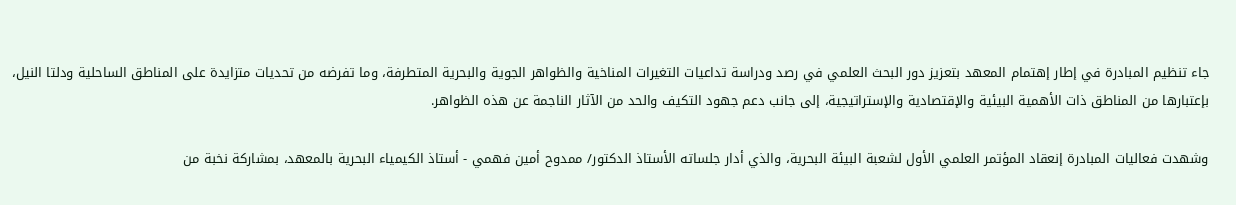جاء تنظيم المبادرة في إطار إهتمام المعهد بتعزيز دور البحث العلمي في رصد ودراسة تداعيات التغيرات المناخية والظواهر الجوية والبحرية المتطرفة، وما تفرضه من تحديات متزايدة على المناطق الساحلية ودلتا النيل، بإعتبارها من المناطق ذات الأهمية البيئية والإقتصادية والإستراتيجية، إلى جانب دعم جهود التكيف والحد من الآثار الناجمة عن هذه الظواهر.

وشهدت فعاليات المبادرة إنعقاد المؤتمر العلمي الأول لشعبة البيئة البحرية، والذي أدار جلساته الأستاذ الدكتور/ ممدوح أمين فهمي - أستاذ الكيمياء البحرية بالمعهد، بمشاركة نخبة من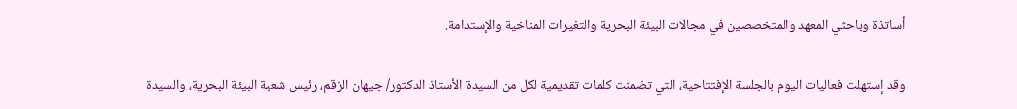أساتذة وباحثي المعهد والمتخصصين في مجالات البيئة البحرية والتغيرات المناخية والإستدامة.

وقد إستهلت فعاليات اليوم بالجلسة الإفتتاحية، التي تضمنت كلمات تقديمية لكل من السيدة الأستاذ الدكتور/ جيهان الزقم، رئيس شعبة البيئة البحرية، والسيدة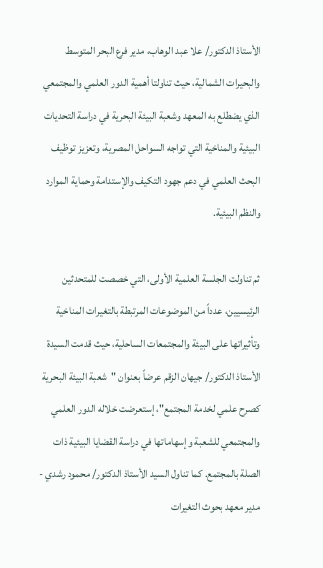الأستاذ الدكتور/ علا عبد الوهاب، مدير فرع البحر المتوسط والبحيرات الشمالية، حيث تناولتا أهمية الدور العلمي والمجتمعي الذي يضطلع به المعهد وشعبة البيئة البحرية في دراسة التحديات البيئية والمناخية التي تواجه السواحل المصرية، وتعزيز توظيف البحث العلمي في دعم جهود التكيف والإستدامة وحماية الموارد والنظم البيئية.

ثم تناولت الجلسة العلمية الأولى، التي خصصت للمتحدثين الرئيسيين، عدداً من الموضوعات المرتبطة بالتغيرات المناخية وتأثيراتها على البيئة والمجتمعات الساحلية، حيث قدمت السيدة الأستاذ الدكتور/ جيهان الزقم عرضاً بعنوان "شعبة البيئة البحرية كصرح علمي لخدمة المجتمع"، إستعرضت خلاله الدور العلمي والمجتمعي للشعبة وإسهاماتها في دراسة القضايا البيئية ذات الصلة بالمجتمع. كما تناول السيد الأستاذ الدكتور/ محمود رشدي - مدير معهد بحوث التغيرات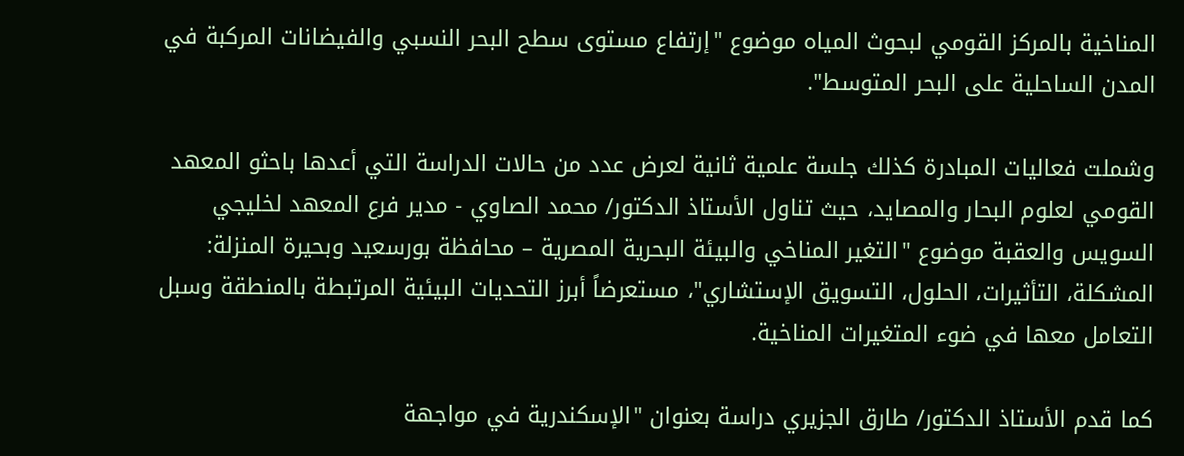المناخية بالمركز القومي لبحوث المياه موضوع "إرتفاع مستوى سطح البحر النسبي والفيضانات المركبة في المدن الساحلية على البحر المتوسط".

وشملت فعاليات المبادرة كذلك جلسة علمية ثانية لعرض عدد من حالات الدراسة التي أعدها باحثو المعهد القومي لعلوم البحار والمصايد، حيث تناول الأستاذ الدكتور/ محمد الصاوي - مدير فرع المعهد لخليجي السويس والعقبة موضوع "التغير المناخي والبيئة البحرية المصرية – محافظة بورسعيد وبحيرة المنزلة: المشكلة، التأثيرات، الحلول، التسويق الإستشاري"، مستعرضاً أبرز التحديات البيئية المرتبطة بالمنطقة وسبل التعامل معها في ضوء المتغيرات المناخية.

كما قدم الأستاذ الدكتور/ طارق الجزيري دراسة بعنوان "الإسكندرية في مواجهة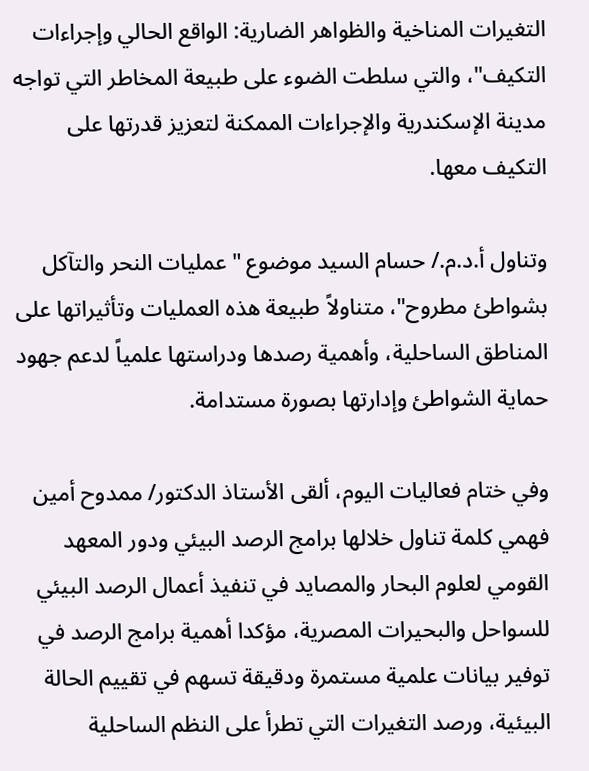التغيرات المناخية والظواهر الضارية: الواقع الحالي وإجراءات التكيف"، والتي سلطت الضوء على طبيعة المخاطر التي تواجه مدينة الإسكندرية والإجراءات الممكنة لتعزيز قدرتها على التكيف معها.

وتناول أ.د.م./ حسام السيد موضوع "عمليات النحر والتآكل بشواطئ مطروح"، متناولاً طبيعة هذه العمليات وتأثيراتها على المناطق الساحلية، وأهمية رصدها ودراستها علمياً لدعم جهود حماية الشواطئ وإدارتها بصورة مستدامة.

وفي ختام فعاليات اليوم، ألقى الأستاذ الدكتور/ ممدوح أمين فهمي كلمة تناول خلالها برامج الرصد البيئي ودور المعهد القومي لعلوم البحار والمصايد في تنفيذ أعمال الرصد البيئي للسواحل والبحيرات المصرية، مؤكدا أهمية برامج الرصد في توفير بيانات علمية مستمرة ودقيقة تسهم في تقييم الحالة البيئية، ورصد التغيرات التي تطرأ على النظم الساحلية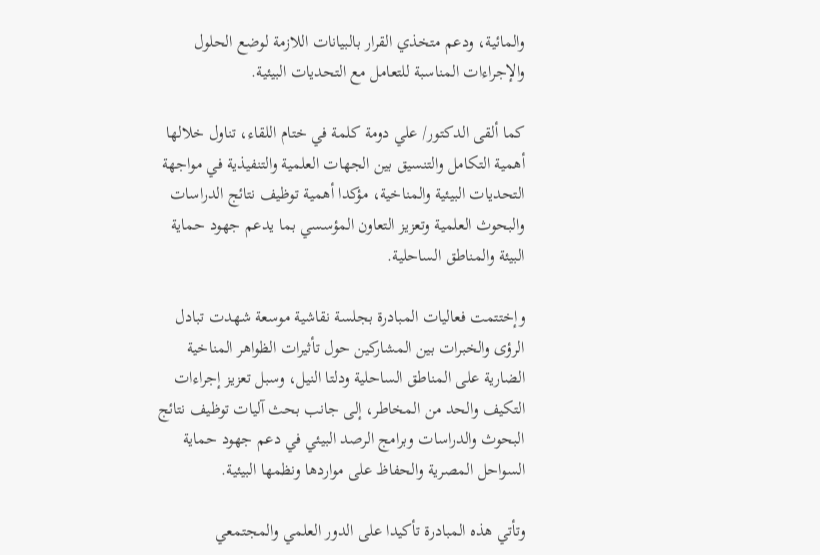والمائية، ودعم متخذي القرار بالبيانات اللازمة لوضع الحلول والإجراءات المناسبة للتعامل مع التحديات البيئية.

كما ألقى الدكتور/ علي دومة كلمة في ختام اللقاء، تناول خلالها أهمية التكامل والتنسيق بين الجهات العلمية والتنفيذية في مواجهة التحديات البيئية والمناخية، مؤكدا أهمية توظيف نتائج الدراسات والبحوث العلمية وتعزيز التعاون المؤسسي بما يدعم جهود حماية البيئة والمناطق الساحلية.

وإختتمت فعاليات المبادرة بجلسة نقاشية موسعة شهدت تبادل الرؤى والخبرات بين المشاركين حول تأثيرات الظواهر المناخية الضارية على المناطق الساحلية ودلتا النيل، وسبل تعزيز إجراءات التكيف والحد من المخاطر، إلى جانب بحث آليات توظيف نتائج البحوث والدراسات وبرامج الرصد البيئي في دعم جهود حماية السواحل المصرية والحفاظ على مواردها ونظمها البيئية.

وتأتي هذه المبادرة تأكيدا على الدور العلمي والمجتمعي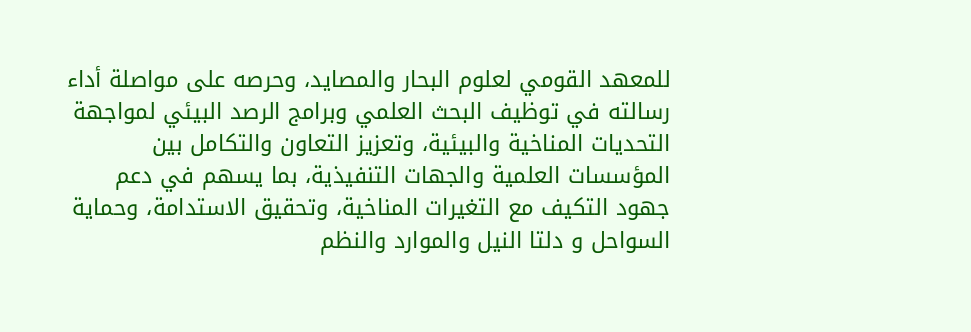للمعهد القومي لعلوم البحار والمصايد، وحرصه على مواصلة أداء رسالته في توظيف البحث العلمي وبرامج الرصد البيئي لمواجهة التحديات المناخية والبيئية، وتعزيز التعاون والتكامل بين المؤسسات العلمية والجهات التنفيذية، بما يسهم في دعم جهود التكيف مع التغيرات المناخية، وتحقيق الاستدامة، وحماية السواحل و دلتا النيل والموارد والنظم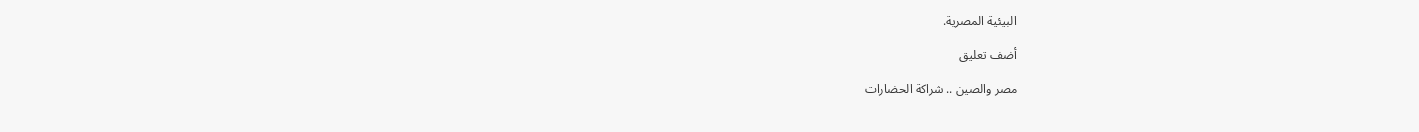البيئية المصرية.

أضف تعليق

مصر والصين .. شراكة الحضارات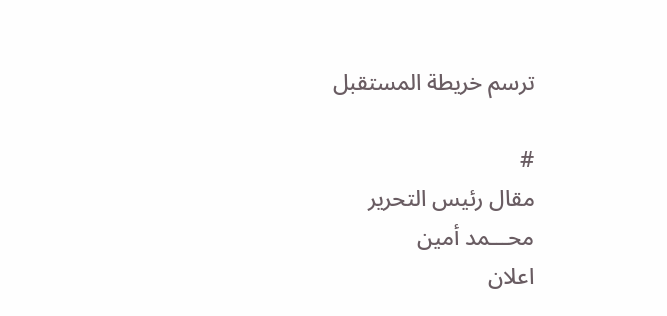ترسم خريطة المستقبل

#
مقال رئيس التحرير
محـــمد أمين
اعلان